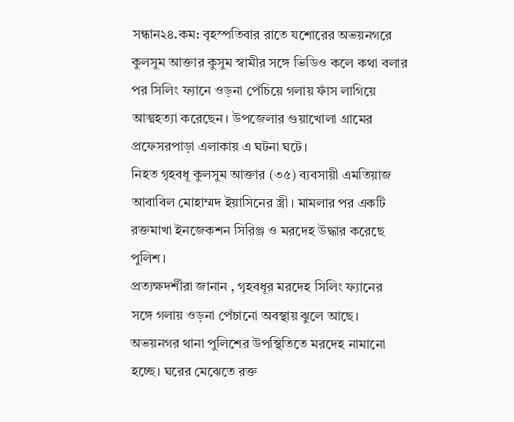সন্ধান২৪.কম: বৃহস্পতিবার রাতে যশোরের অভয়নগরে কুলসুম আক্তার কুসুম স্বামীর সঙ্গে ভিডিও কলে কথা বলার পর সিলিং ফ্যানে ওড়না পেঁচিয়ে গলায় ফাঁস লাগিয়ে আত্মহত্যা করেছেন। উপজেলার গুয়াখোলা গ্রামের প্রফেসরপাড়া এলাকায় এ ঘটনা ঘটে।
নিহত গৃহবধূ কুলসুম আক্তার (৩৫) ব্যবসায়ী এমতিয়াজ আবাবিল মোহাম্মদ ইয়াসিনের স্ত্রী। মামলার পর একটি রক্তমাখা ইনজেকশন সিরিঞ্জ ও মরদেহ উদ্ধার করেছে পুলিশ।
প্রত্যক্ষদর্শীরা জানান , গৃহবধূর মরদেহ সিলিং ফ্যানের সঙ্গে গলায় ওড়না পেঁচানো অবস্থায় ঝুলে আছে। অভয়নগর থানা পুলিশের উপস্থিতিতে মরদেহ নামানো হচ্ছে। ঘরের মেঝেতে রক্ত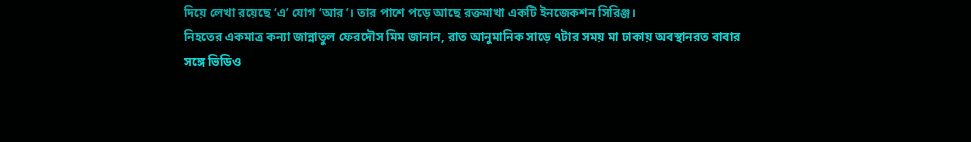দিয়ে লেখা রয়েছে ‘এ’ যোগ ‘আর’। তার পাশে পড়ে আছে রক্তমাখা একটি ইনজেকশন সিরিঞ্জ।
নিহতের একমাত্র কন্যা জান্নাতুল ফেরদৌস মিম জানান, রাত আনুমানিক সাড়ে ৭টার সময় মা ঢাকায় অবস্থানরত বাবার সঙ্গে ভিডিও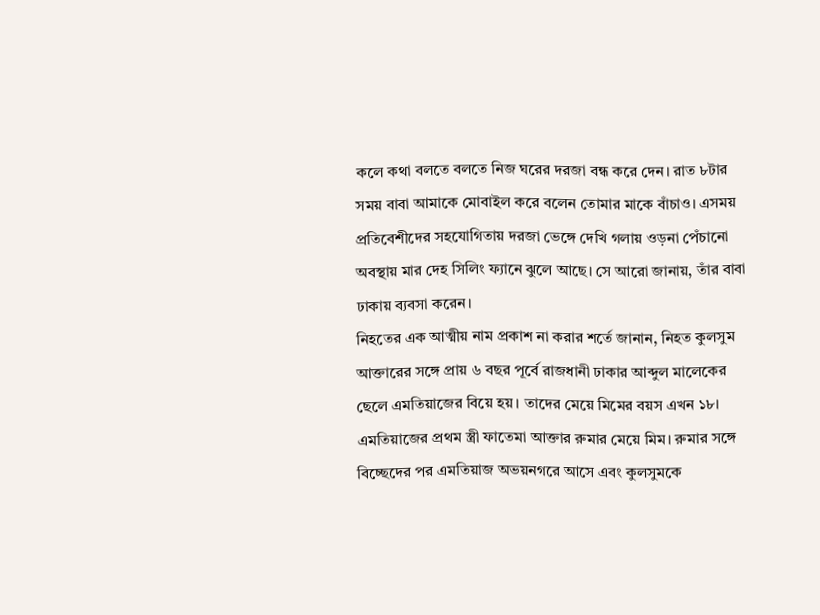কলে কথা বলতে বলতে নিজ ঘরের দরজা বন্ধ করে দেন। রাত ৮টার সময় বাবা আমাকে মোবাইল করে বলেন তোমার মাকে বাঁচাও। এসময় প্রতিবেশীদের সহযোগিতায় দরজা ভেঙ্গে দেখি গলায় ওড়না পেঁচানো অবস্থায় মার দেহ সিলিং ফ্যানে ঝুলে আছে। সে আরো জানায়, তাঁর বাবা ঢাকায় ব্যবসা করেন।
নিহতের এক আত্মীয় নাম প্রকাশ না করার শর্তে জানান, নিহত কুলসুম আক্তারের সঙ্গে প্রায় ৬ বছর পূর্বে রাজধানী ঢাকার আব্দুল মালেকের ছেলে এমতিয়াজের বিয়ে হয়। তাদের মেয়ে মিমের বয়স এখন ১৮। এমতিয়াজের প্রথম স্ত্রী ফাতেমা আক্তার রুমার মেয়ে মিম। রুমার সঙ্গে বিচ্ছেদের পর এমতিয়াজ অভয়নগরে আসে এবং কুলসুমকে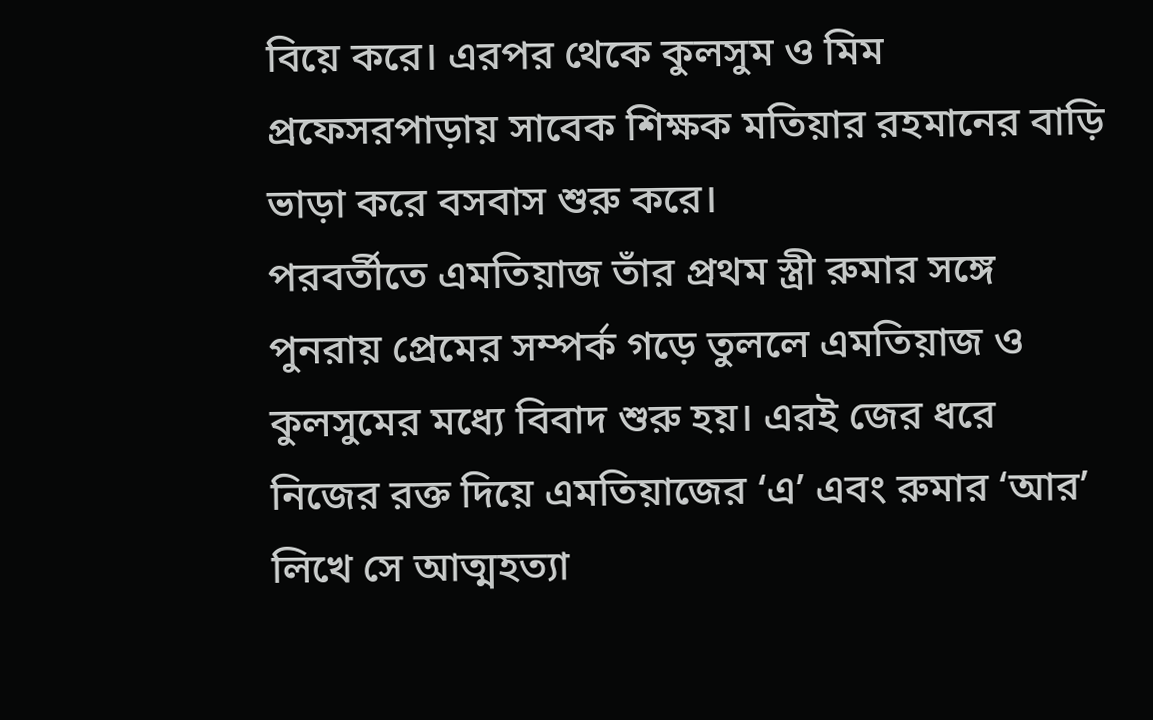বিয়ে করে। এরপর থেকে কুলসুম ও মিম প্রফেসরপাড়ায় সাবেক শিক্ষক মতিয়ার রহমানের বাড়ি ভাড়া করে বসবাস শুরু করে।
পরবর্তীতে এমতিয়াজ তাঁর প্রথম স্ত্রী রুমার সঙ্গে পুনরায় প্রেমের সম্পর্ক গড়ে তুললে এমতিয়াজ ও কুলসুমের মধ্যে বিবাদ শুরু হয়। এরই জের ধরে নিজের রক্ত দিয়ে এমতিয়াজের ‘এ’ এবং রুমার ‘আর’ লিখে সে আত্মহত্যা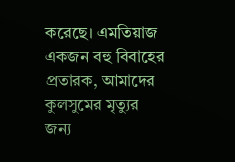করেছে। এমতিয়াজ একজন বহু বিবাহের প্রতারক, আমাদের কুলসুমের মৃত্যুর জন্য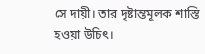সে দায়ী। তার দৃষ্টান্তমূলক শাস্তি হওয়া উচিৎ।